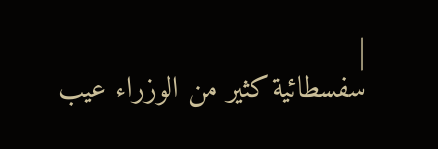|
سفسطائية كثير من الوزراء عيب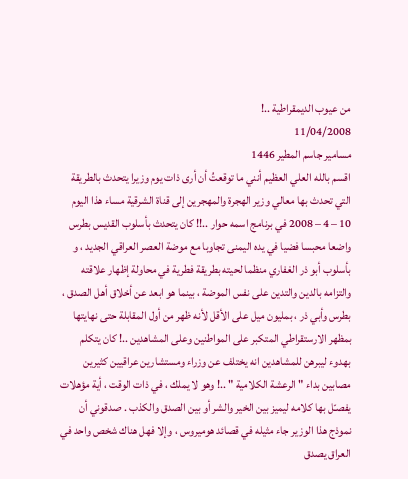من عيوب الديمقراطية ..!
11/04/2008
مسامير جاسم المطير 1446
اقسم بالله العلي العظيم أنني ما توقعتُ أن أرى ذات يوم وزيرا يتحدث بالطريقة التي تحدث بها معالي وزير الهجرة والمهجرين إلى قناة الشرقية مساء هذا اليوم 10 – 4 – 2008 في برنامج اسمه حوار ..!! كان يتحدث بأسلوب القديس بطرس واضعا محبسا فضيا في يده اليمنى تجاوبا مع موضة العصر العراقي الجديد ، و بأسلوب أبو ذر الغفاري منظما لحيته بطريقة فطرية في محاولة إظهار علاقته والتزامه بالدين والتدين على نفس الموضة ، بينما هو ابعد عن أخلاق أهل الصدق ، بطرس وأبي ذر ، بمليون ميل على الأقل لأنه ظهر من أول المقابلة حتى نهايتها بمظهر الارستقراطي المتكبر على المواطنين وعلى المشاهدين ..! كان يتكلم بهدوء ليبرهن للمشاهدين انه يختلف عن وزراء ومستشارين عراقيين كثيرين مصابين بداء " الرعشة الكلامية " ..! وهو لا يملك ، في ذات الوقت ، أية مؤهلات يفصـّل بها كلامه ليميز بين الخير والشر أو بين الصدق والكذب . صدقوني أن نموذج هذا الوزير جاء مثيله في قصائد هوميروس ، وإلا فهل هناك شخص واحد في العراق يصدق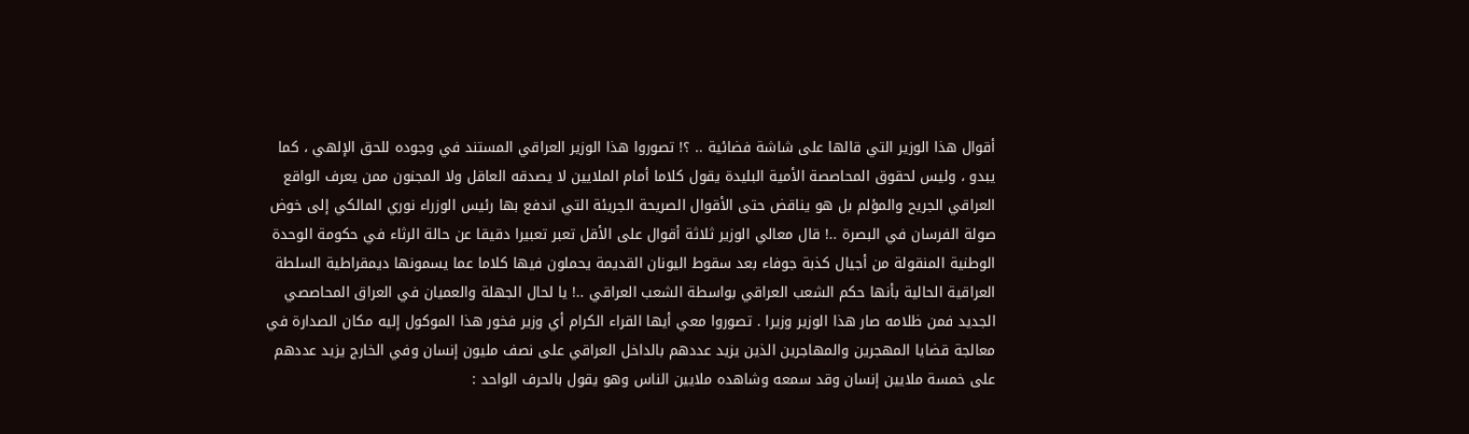أقوال هذا الوزير التي قالها على شاشة فضائية .. ؟! تصوروا هذا الوزير العراقي المستند في وجوده للحق الإلهي ، كما يبدو ، وليس لحقوق المحاصصة الأمية البليدة يقول كلاما أمام الملايين لا يصدقه العاقل ولا المجنون ممن يعرف الواقع العراقي الجريح والمؤلم بل هو يناقض حتى الأقوال الصريحة الجريئة التي اندفع بها رئيس الوزراء نوري المالكي إلى خوض صولة الفرسان في البصرة ..! قال معالي الوزير ثلاثة أقوال على الأقل تعبر تعبيرا دقيقا عن حالة الرثاء في حكومة الوحدة الوطنية المنقولة من أجيال كذبة جوفاء بعد سقوط اليونان القديمة يحملون فيها كلاما عما يسمونها ديمقراطية السلطة العراقية الحالية بأنها حكم الشعب العراقي بواسطة الشعب العراقي ..! يا لحال الجهلة والعميان في العراق المحاصصي الجديد فمن ظلامه صار هذا الوزير وزيرا . تصوروا معي أيها القراء الكرام أي وزير فخور هذا الموكول إليه مكان الصدارة في معالجة قضايا المهجرين والمهاجرين الذين يزيد عددهم بالداخل العراقي على نصف مليون إنسان وفي الخارج يزيد عددهم على خمسة ملايين إنسان وقد سمعه وشاهده ملايين الناس وهو يقول بالحرف الواحد :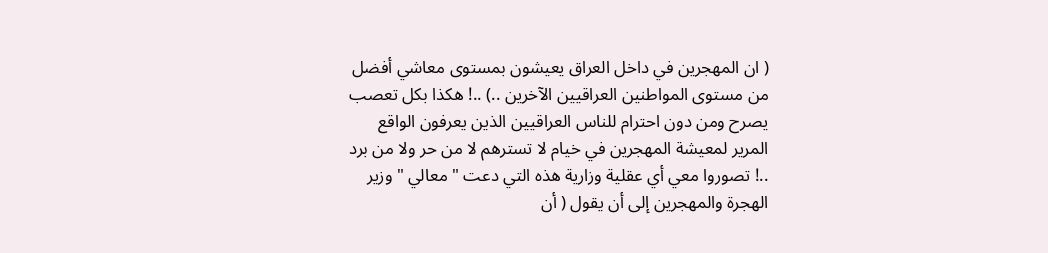( ان المهجرين في داخل العراق يعيشون بمستوى معاشي أفضل من مستوى المواطنين العراقيين الآخرين ..) ..! هكذا بكل تعصب يصرح ومن دون احترام للناس العراقيين الذين يعرفون الواقع المرير لمعيشة المهجرين في خيام لا تسترهم لا من حر ولا من برد ..! تصوروا معي أي عقلية وزارية هذه التي دعت " معالي " وزير الهجرة والمهجرين إلى أن يقول ( أن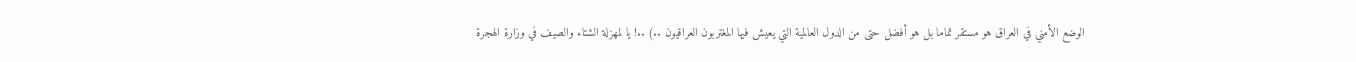الوضع الأمني في العراق هو مستقر تماما بل هو أفضل حتى من الدول العالمية التي يعيش فيها المغتربون العراقيون ..) ..! يا لمهزلة الشتاء والصيف في وزارة الهجرة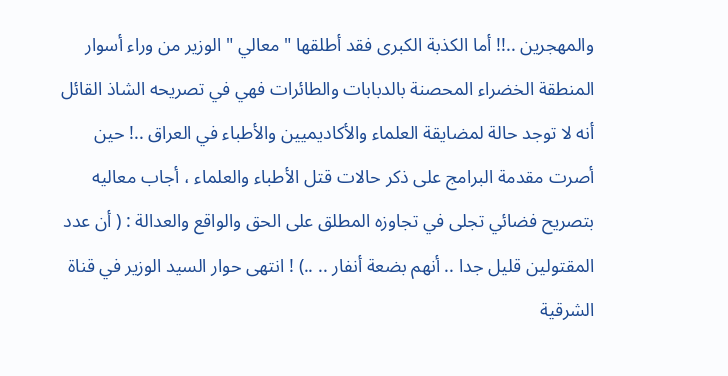والمهجرين ..!! أما الكذبة الكبرى فقد أطلقها " معالي " الوزير من وراء أسوار المنطقة الخضراء المحصنة بالدبابات والطائرات فهي في تصريحه الشاذ القائل أنه لا توجد حالة لمضايقة العلماء والأكاديميين والأطباء في العراق ..! حين أصرت مقدمة البرامج على ذكر حالات قتل الأطباء والعلماء ، أجاب معاليه بتصريح فضائي تجلى في تجاوزه المطلق على الحق والواقع والعدالة : ( أن عدد المقتولين قليل جدا .. أنهم بضعة أنفار .. ..) ! انتهى حوار السيد الوزير في قناة الشرقية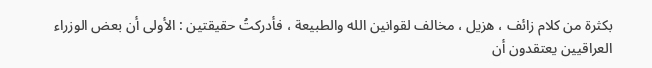بكثرة من كلام زائف ، هزيل ، مخالف لقوانين الله والطبيعة ، فأدركتُ حقيقتين : الأولى أن بعض الوزراء العراقيين يعتقدون أن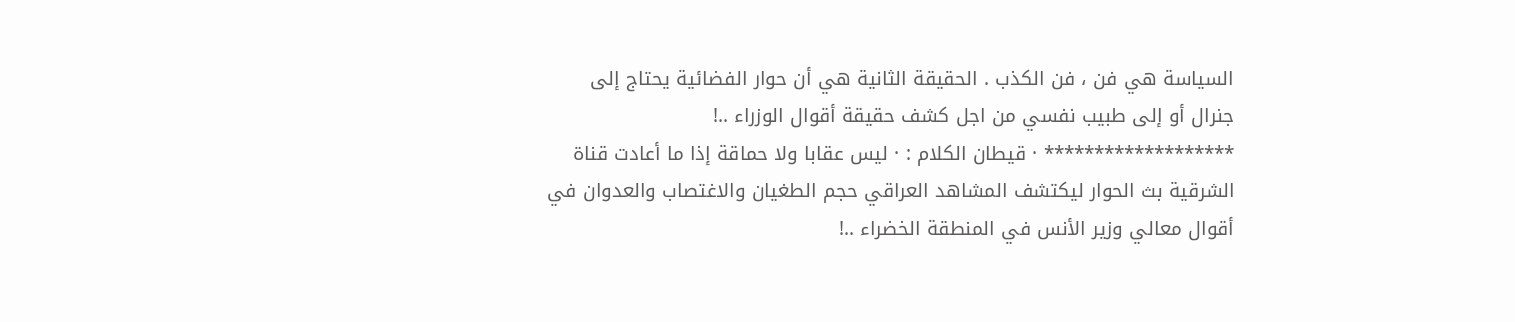السياسة هي فن ، فن الكذب . الحقيقة الثانية هي أن حوار الفضائية يحتاج إلى جنرال أو إلى طبيب نفسي من اجل كشف حقيقة أقوال الوزراء ..! ******************* · قيطان الكلام : · ليس عقابا ولا حماقة إذا ما أعادت قناة الشرقية بث الحوار ليكتشف المشاهد العراقي حجم الطغيان والاغتصاب والعدوان في أقوال معالي وزير الأنس في المنطقة الخضراء ..!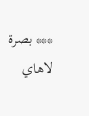*** بصرة لاهاي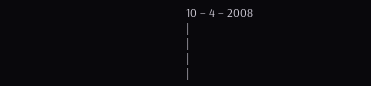10 – 4 – 2008
|
|
|
|